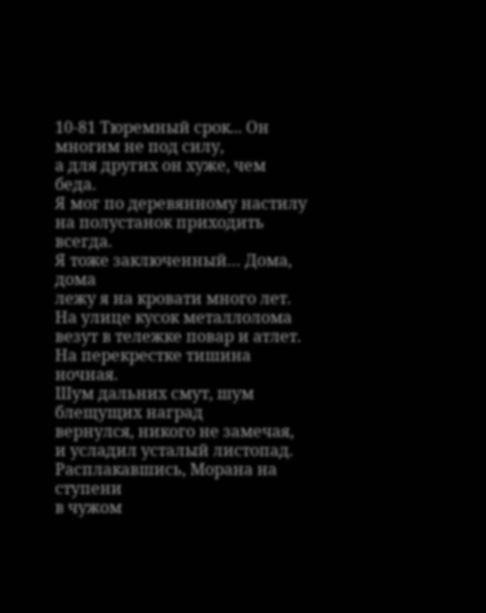10-81 Тюремный срок... Он многим не под силу,
а для других он хуже, чем беда.
Я мог по деревянному настилу
на полустанок приходить всегда.
Я тоже заключенный… Дома, дома
лежу я на кровати много лет.
На улице кусок металлолома
везут в тележке повар и атлет.
На перекрестке тишина ночная.
Шум дальних смут, шум блещущих наград
вернулся, никого не замечая,
и усладил усталый листопад.
Расплакавшись, Морана на ступени
в чужом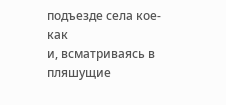подъезде села кое-как
и, всматриваясь в пляшущие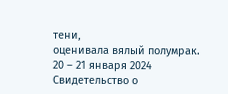тени,
оценивала вялый полумрак.
20 – 21 января 2024
Свидетельство о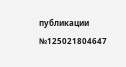публикации №125021804647